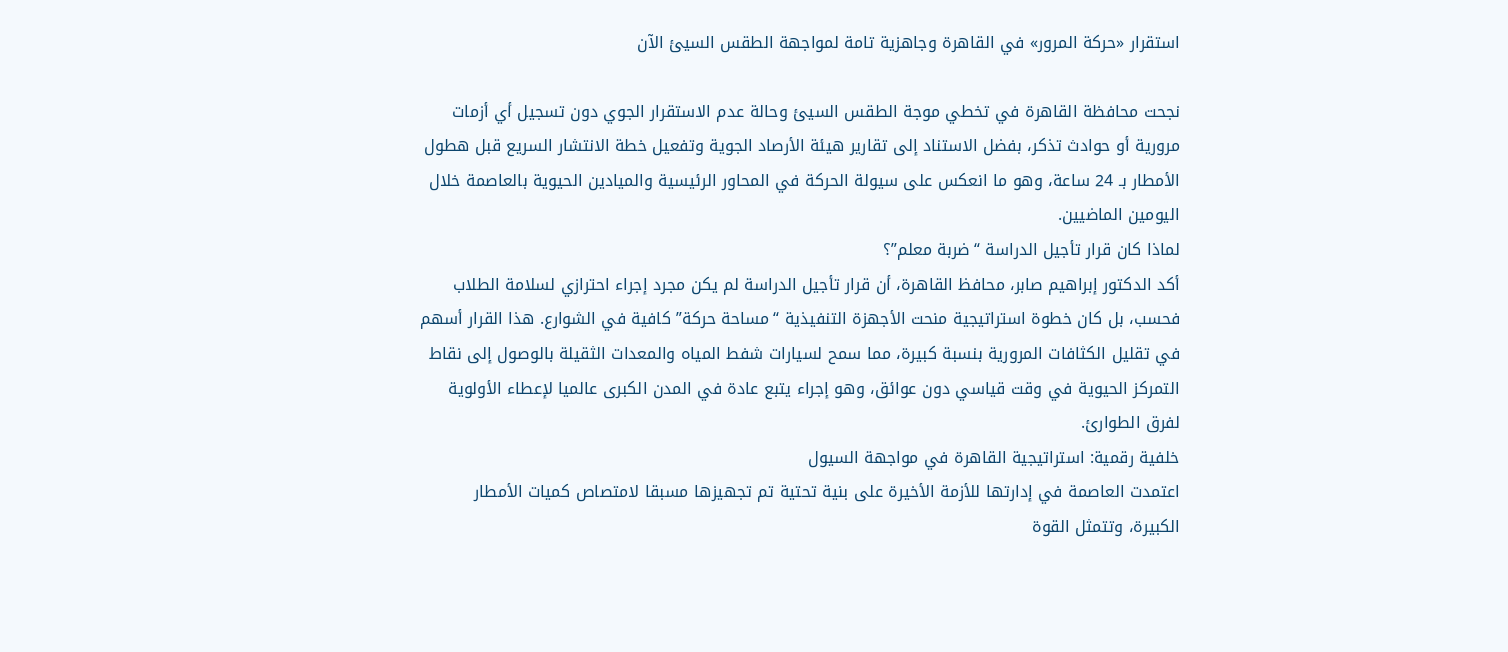استقرار «حركة المرور» في القاهرة وجاهزية تامة لمواجهة الطقس السيئ الآن

نجحت محافظة القاهرة في تخطي موجة الطقس السيئ وحالة عدم الاستقرار الجوي دون تسجيل أي أزمات مرورية أو حوادث تذكر، بفضل الاستناد إلى تقارير هيئة الأرصاد الجوية وتفعيل خطة الانتشار السريع قبل هطول الأمطار بـ 24 ساعة، وهو ما انعكس على سيولة الحركة في المحاور الرئيسية والميادين الحيوية بالعاصمة خلال اليومين الماضيين.
لماذا كان قرار تأجيل الدراسة “ضربة معلم”؟
أكد الدكتور إبراهيم صابر، محافظ القاهرة، أن قرار تأجيل الدراسة لم يكن مجرد إجراء احترازي لسلامة الطلاب فحسب، بل كان خطوة استراتيجية منحت الأجهزة التنفيذية “مساحة حركة” كافية في الشوارع. هذا القرار أسهم في تقليل الكثافات المرورية بنسبة كبيرة، مما سمح لسيارات شفط المياه والمعدات الثقيلة بالوصول إلى نقاط التمركز الحيوية في وقت قياسي دون عوائق، وهو إجراء يتبع عادة في المدن الكبرى عالميا لإعطاء الأولوية لفرق الطوارئ.
خلفية رقمية: استراتيجية القاهرة في مواجهة السيول
اعتمدت العاصمة في إدارتها للأزمة الأخيرة على بنية تحتية تم تجهيزها مسبقا لامتصاص كميات الأمطار الكبيرة، وتتمثل القوة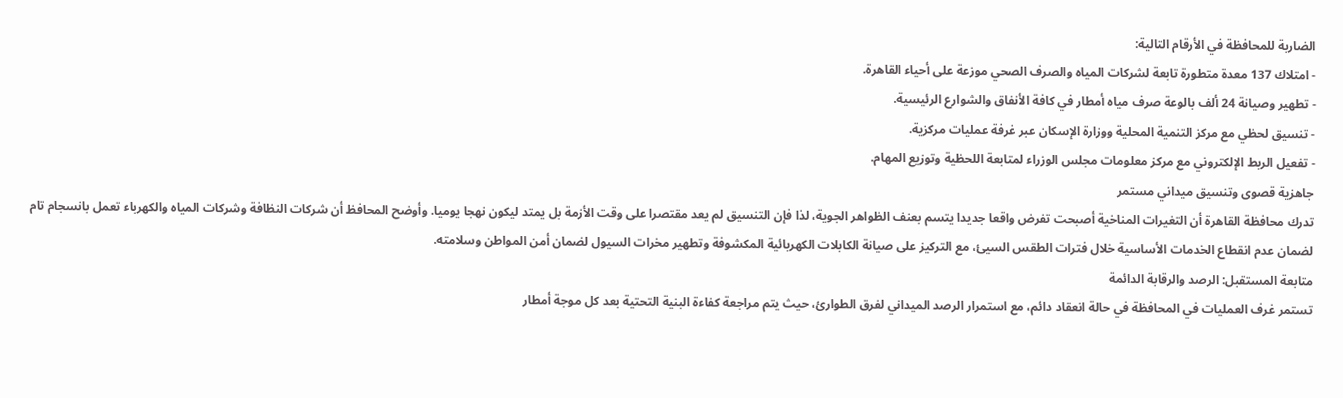الضاربة للمحافظة في الأرقام التالية:
- امتلاك 137 معدة متطورة تابعة لشركات المياه والصرف الصحي موزعة على أحياء القاهرة.
- تطهير وصيانة 24 ألف بالوعة صرف مياه أمطار في كافة الأنفاق والشوارع الرئيسية.
- تنسيق لحظي مع مركز التنمية المحلية ووزارة الإسكان عبر غرفة عمليات مركزية.
- تفعيل الربط الإلكتروني مع مركز معلومات مجلس الوزراء لمتابعة اللحظية وتوزيع المهام.
جاهزية قصوى وتنسيق ميداني مستمر
تدرك محافظة القاهرة أن التغيرات المناخية أصبحت تفرض واقعا جديدا يتسم بعنف الظواهر الجوية، لذا فإن التنسيق لم يعد مقتصرا على وقت الأزمة بل يمتد ليكون نهجا يوميا. وأوضح المحافظ أن شركات النظافة وشركات المياه والكهرباء تعمل بانسجام تام لضمان عدم انقطاع الخدمات الأساسية خلال فترات الطقس السيئ، مع التركيز على صيانة الكابلات الكهربائية المكشوفة وتطهير مخرات السيول لضمان أمن المواطن وسلامته.
متابعة المستقبل: الرصد والرقابة الدائمة
تستمر غرف العمليات في المحافظة في حالة انعقاد دائم، مع استمرار الرصد الميداني لفرق الطوارئ، حيث يتم مراجعة كفاءة البنية التحتية بعد كل موجة أمطار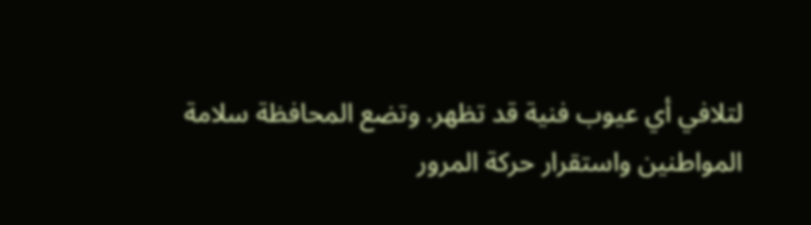لتلافي أي عيوب فنية قد تظهر. وتضع المحافظة سلامة المواطنين واستقرار حركة المرور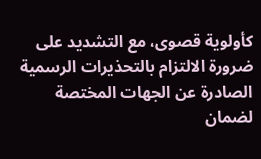كأولوية قصوى، مع التشديد على ضرورة الالتزام بالتحذيرات الرسمية الصادرة عن الجهات المختصة لضمان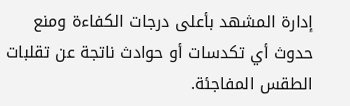إدارة المشهد بأعلى درجات الكفاءة ومنع حدوث أي تكدسات أو حوادث ناتجة عن تقلبات الطقس المفاجئة.